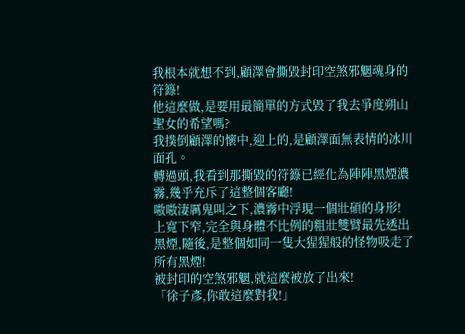我根本就想不到,顧澤會撕毀封印空煞邪魍魂身的符籙!
他這麼做,是要用最簡單的方式毀了我去爭度朔山聖女的希望嗎?
我撲倒顧澤的懷中,迎上的,是顧澤面無表情的冰川面孔。
轉過頭,我看到那撕毀的符籙已經化為陣陣黑煙濃霧,幾乎充斥了這整個客廳!
嗷嗷淒厲鬼叫之下,濃霧中浮現一個壯碩的身形!
上寬下窄,完全與身體不比例的粗壯雙臂最先透出黑煙,隨後,是整個如同一隻大猩猩般的怪物吸走了所有黑煙!
被封印的空煞邪魍,就這麼被放了出來!
「徐子彥,你敢這麼對我!」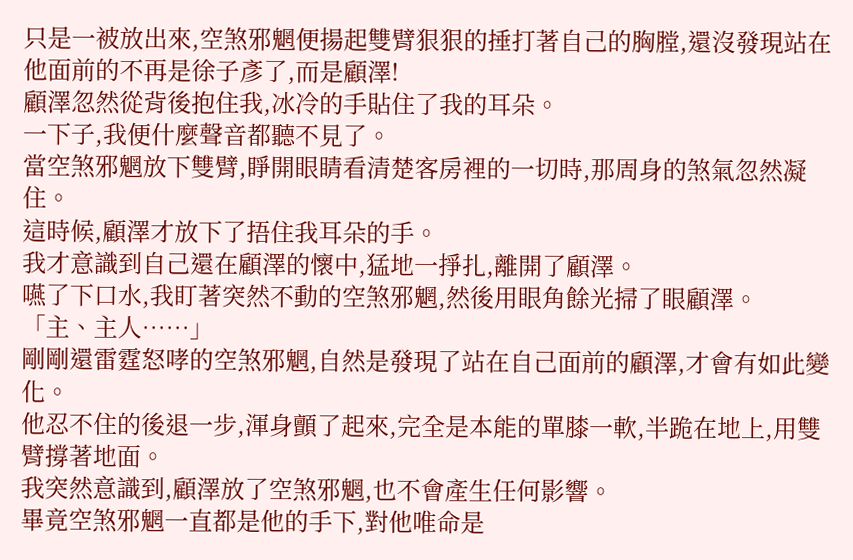只是一被放出來,空煞邪魍便揚起雙臂狠狠的捶打著自己的胸膛,還沒發現站在他面前的不再是徐子彥了,而是顧澤!
顧澤忽然從背後抱住我,冰冷的手貼住了我的耳朵。
一下子,我便什麼聲音都聽不見了。
當空煞邪魍放下雙臂,睜開眼睛看清楚客房裡的一切時,那周身的煞氣忽然凝住。
這時候,顧澤才放下了捂住我耳朵的手。
我才意識到自己還在顧澤的懷中,猛地一掙扎,離開了顧澤。
嚥了下口水,我盯著突然不動的空煞邪魍,然後用眼角餘光掃了眼顧澤。
「主、主人……」
剛剛還雷霆怒哮的空煞邪魍,自然是發現了站在自己面前的顧澤,才會有如此變化。
他忍不住的後退一步,渾身顫了起來,完全是本能的單膝一軟,半跪在地上,用雙臂撐著地面。
我突然意識到,顧澤放了空煞邪魍,也不會產生任何影響。
畢竟空煞邪魍一直都是他的手下,對他唯命是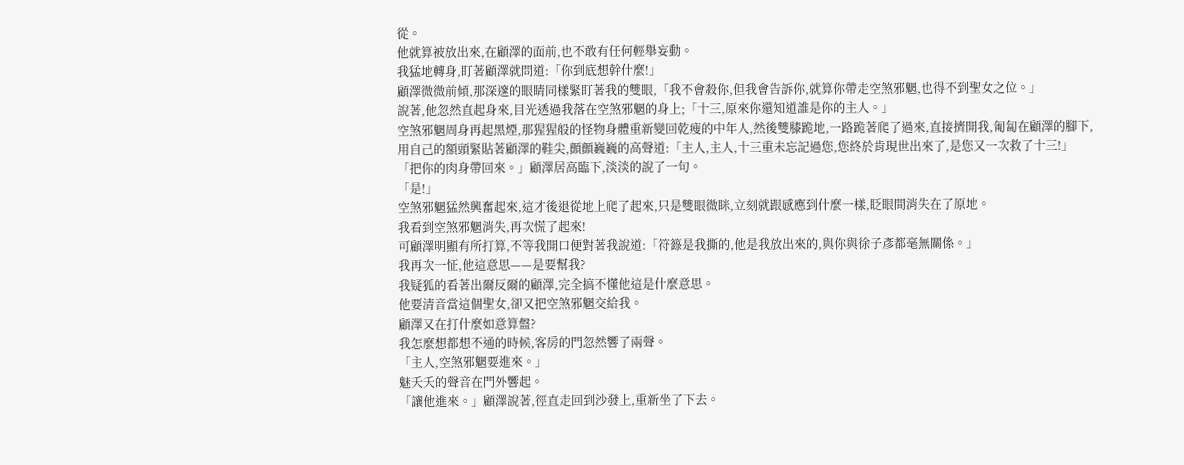從。
他就算被放出來,在顧澤的面前,也不敢有任何輕舉妄動。
我猛地轉身,盯著顧澤就問道:「你到底想幹什麼!」
顧澤微微前傾,那深邃的眼睛同樣緊盯著我的雙眼,「我不會殺你,但我會告訴你,就算你帶走空煞邪魍,也得不到聖女之位。」
說著,他忽然直起身來,目光透過我落在空煞邪魍的身上;「十三,原來你還知道誰是你的主人。」
空煞邪魍周身再起黑煙,那猩猩般的怪物身體重新變回乾瘦的中年人,然後雙膝跪地,一路跪著爬了過來,直接擠開我,匍匐在顧澤的腳下,用自己的額頭緊貼著顧澤的鞋尖,顫顫巍巍的高聲道:「主人,主人,十三重未忘記過您,您終於肯現世出來了,是您又一次救了十三!」
「把你的肉身帶回來。」顧澤居高臨下,淡淡的說了一句。
「是!」
空煞邪魍猛然興奮起來,這才後退從地上爬了起來,只是雙眼微眯,立刻就跟感應到什麼一樣,眨眼間消失在了原地。
我看到空煞邪魍消失,再次慌了起來!
可顧澤明顯有所打算,不等我開口便對著我說道:「符籙是我撕的,他是我放出來的,與你與徐子彥都毫無關係。」
我再次一怔,他這意思——是要幫我?
我疑狐的看著出爾反爾的顧澤,完全搞不懂他這是什麼意思。
他要清音當這個聖女,卻又把空煞邪魍交給我。
顧澤又在打什麼如意算盤?
我怎麼想都想不通的時候,客房的門忽然響了兩聲。
「主人,空煞邪魍要進來。」
魅夭夭的聲音在門外響起。
「讓他進來。」顧澤說著,徑直走回到沙發上,重新坐了下去。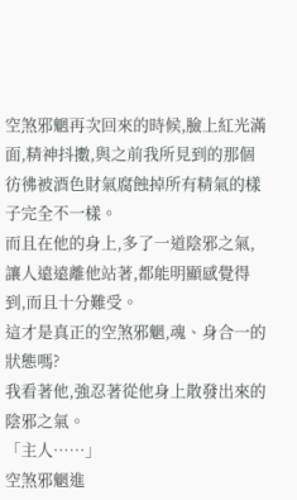空煞邪魍再次回來的時候,臉上紅光滿面,精神抖擻,與之前我所見到的那個彷彿被酒色財氣腐蝕掉所有精氣的樣子完全不一樣。
而且在他的身上,多了一道陰邪之氣,讓人遠遠離他站著,都能明顯感覺得到,而且十分難受。
這才是真正的空煞邪魍,魂、身合一的狀態嗎?
我看著他,強忍著從他身上散發出來的陰邪之氣。
「主人……」
空煞邪魍進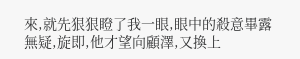來,就先狠狠瞪了我一眼,眼中的殺意畢露無疑,旋即,他才望向顧澤,又換上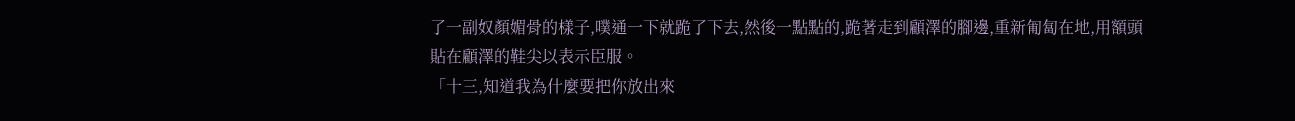了一副奴顏媚骨的樣子,噗通一下就跪了下去,然後一點點的,跪著走到顧澤的腳邊,重新匍匐在地,用額頭貼在顧澤的鞋尖以表示臣服。
「十三,知道我為什麼要把你放出來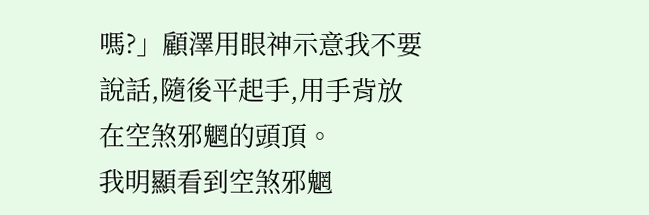嗎?」顧澤用眼神示意我不要說話,隨後平起手,用手背放在空煞邪魍的頭頂。
我明顯看到空煞邪魍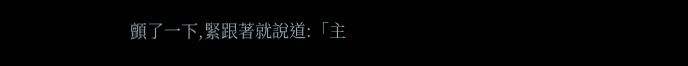顫了一下,緊跟著就說道:「主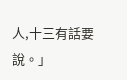人,十三有話要說。」